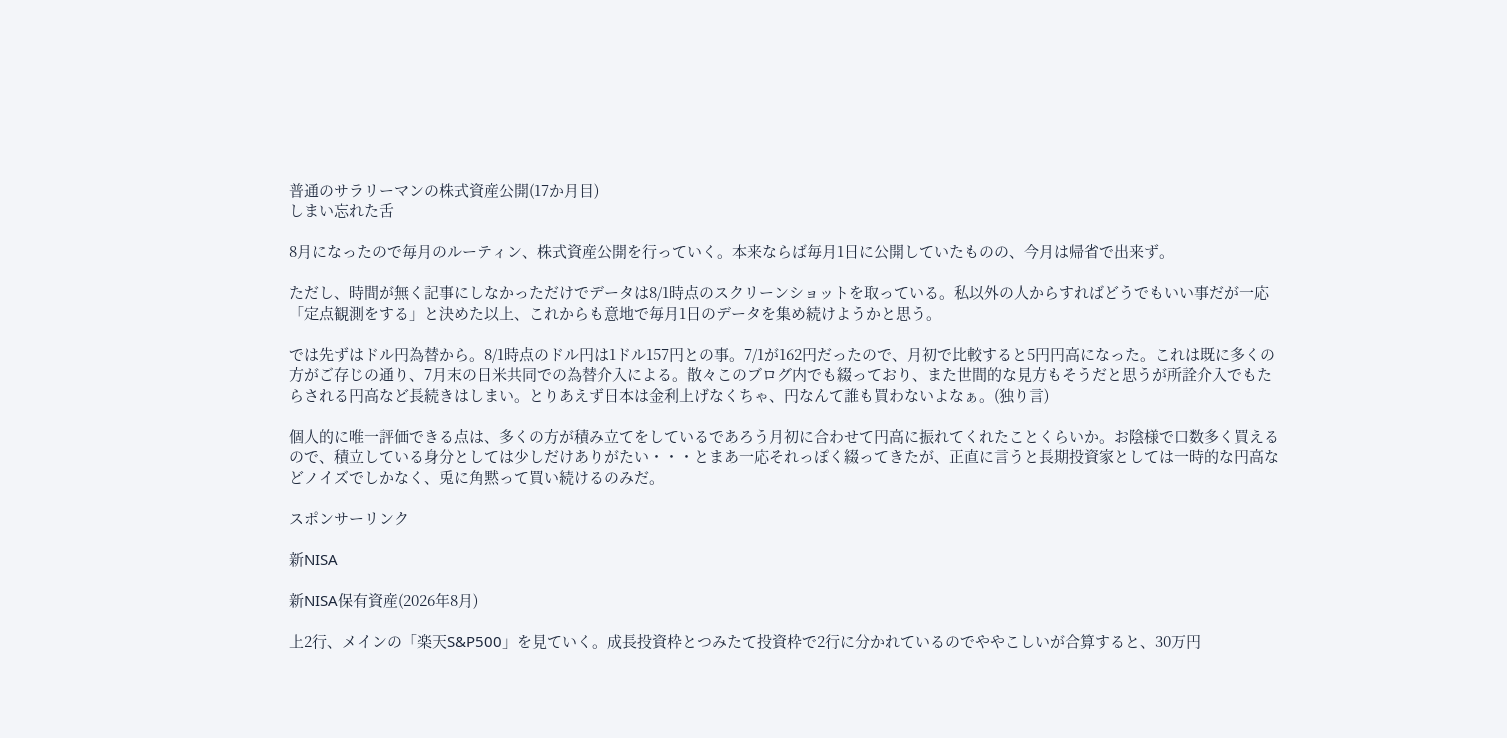普通のサラリーマンの株式資産公開(17か月目)
しまい忘れた舌

8月になったので毎月のルーティン、株式資産公開を行っていく。本来ならば毎月1日に公開していたものの、今月は帰省で出来ず。

ただし、時間が無く記事にしなかっただけでデータは8/1時点のスクリーンショットを取っている。私以外の人からすればどうでもいい事だが一応「定点観測をする」と決めた以上、これからも意地で毎月1日のデータを集め続けようかと思う。

では先ずはドル円為替から。8/1時点のドル円は1ドル157円との事。7/1が162円だったので、月初で比較すると5円円高になった。これは既に多くの方がご存じの通り、7月末の日米共同での為替介入による。散々このブログ内でも綴っており、また世間的な見方もそうだと思うが所詮介入でもたらされる円高など長続きはしまい。とりあえず日本は金利上げなくちゃ、円なんて誰も買わないよなぁ。(独り言)

個人的に唯一評価できる点は、多くの方が積み立てをしているであろう月初に合わせて円高に振れてくれたことくらいか。お陰様で口数多く買えるので、積立している身分としては少しだけありがたい・・・とまあ一応それっぽく綴ってきたが、正直に言うと長期投資家としては一時的な円高などノイズでしかなく、兎に角黙って買い続けるのみだ。

スポンサーリンク

新NISA

新NISA保有資産(2026年8月)

上2行、メインの「楽天S&P500」を見ていく。成長投資枠とつみたて投資枠で2行に分かれているのでややこしいが合算すると、30万円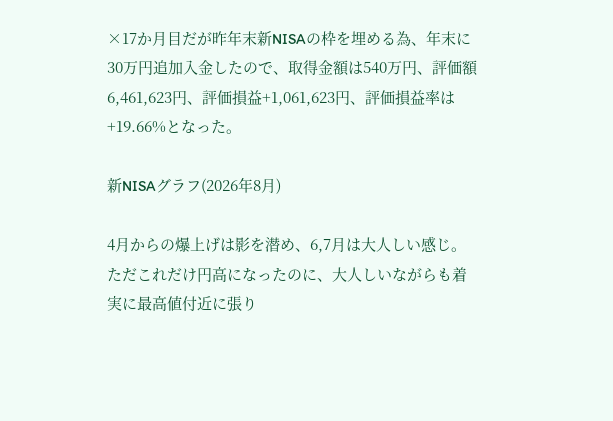×17か月目だが昨年末新NISAの枠を埋める為、年末に30万円追加入金したので、取得金額は540万円、評価額6,461,623円、評価損益+1,061,623円、評価損益率は+19.66%となった。

新NISAグラフ(2026年8月)

4月からの爆上げは影を潜め、6,7月は大人しい感じ。ただこれだけ円高になったのに、大人しいながらも着実に最高値付近に張り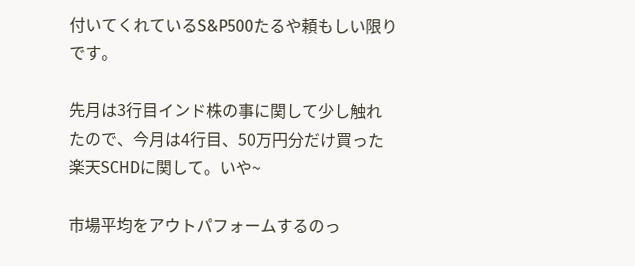付いてくれているS&P500たるや頼もしい限りです。

先月は3行目インド株の事に関して少し触れたので、今月は4行目、50万円分だけ買った楽天SCHDに関して。いや~

市場平均をアウトパフォームするのっ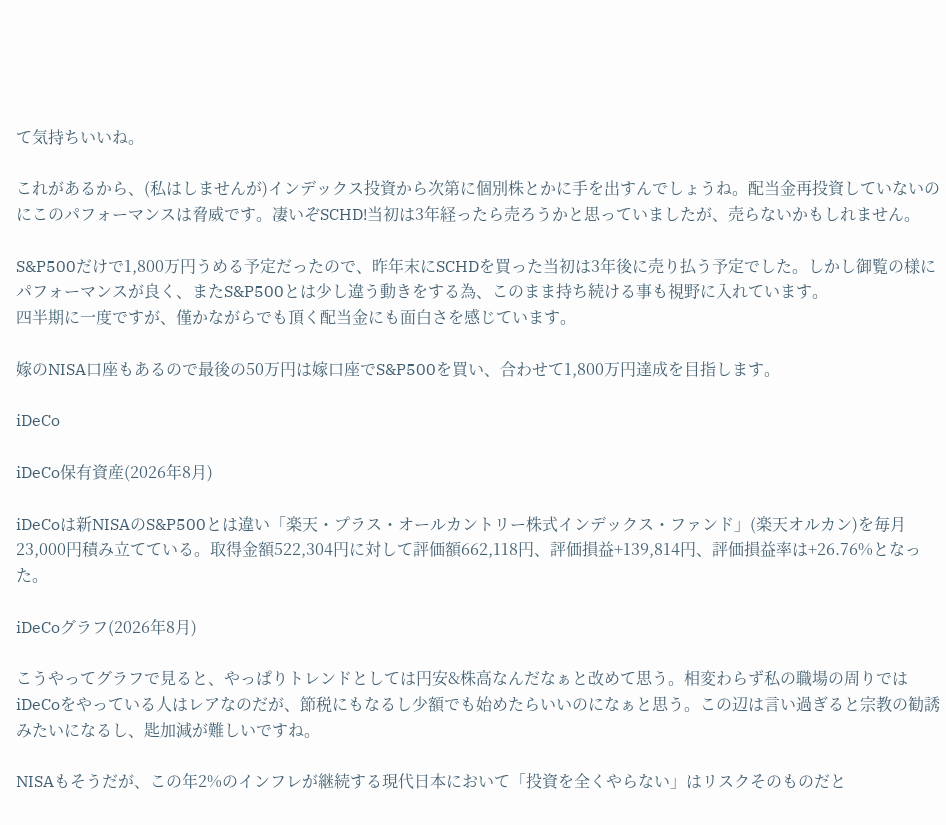て気持ちいいね。

これがあるから、(私はしませんが)インデックス投資から次第に個別株とかに手を出すんでしょうね。配当金再投資していないのにこのパフォーマンスは脅威です。凄いぞSCHD!当初は3年経ったら売ろうかと思っていましたが、売らないかもしれません。

S&P500だけで1,800万円うめる予定だったので、昨年末にSCHDを買った当初は3年後に売り払う予定でした。しかし御覧の様にパフォーマンスが良く、またS&P500とは少し違う動きをする為、このまま持ち続ける事も視野に入れています。
四半期に一度ですが、僅かながらでも頂く配当金にも面白さを感じています。

嫁のNISA口座もあるので最後の50万円は嫁口座でS&P500を買い、合わせて1,800万円達成を目指します。

iDeCo

iDeCo保有資産(2026年8月)

iDeCoは新NISAのS&P500とは違い「楽天・プラス・オールカントリー株式インデックス・ファンド」(楽天オルカン)を毎月23,000円積み立てている。取得金額522,304円に対して評価額662,118円、評価損益+139,814円、評価損益率は+26.76%となった。

iDeCoグラフ(2026年8月)

こうやってグラフで見ると、やっぱりトレンドとしては円安&株高なんだなぁと改めて思う。相変わらず私の職場の周りではiDeCoをやっている人はレアなのだが、節税にもなるし少額でも始めたらいいのになぁと思う。この辺は言い過ぎると宗教の勧誘みたいになるし、匙加減が難しいですね。

NISAもそうだが、この年2%のインフレが継続する現代日本において「投資を全くやらない」はリスクそのものだと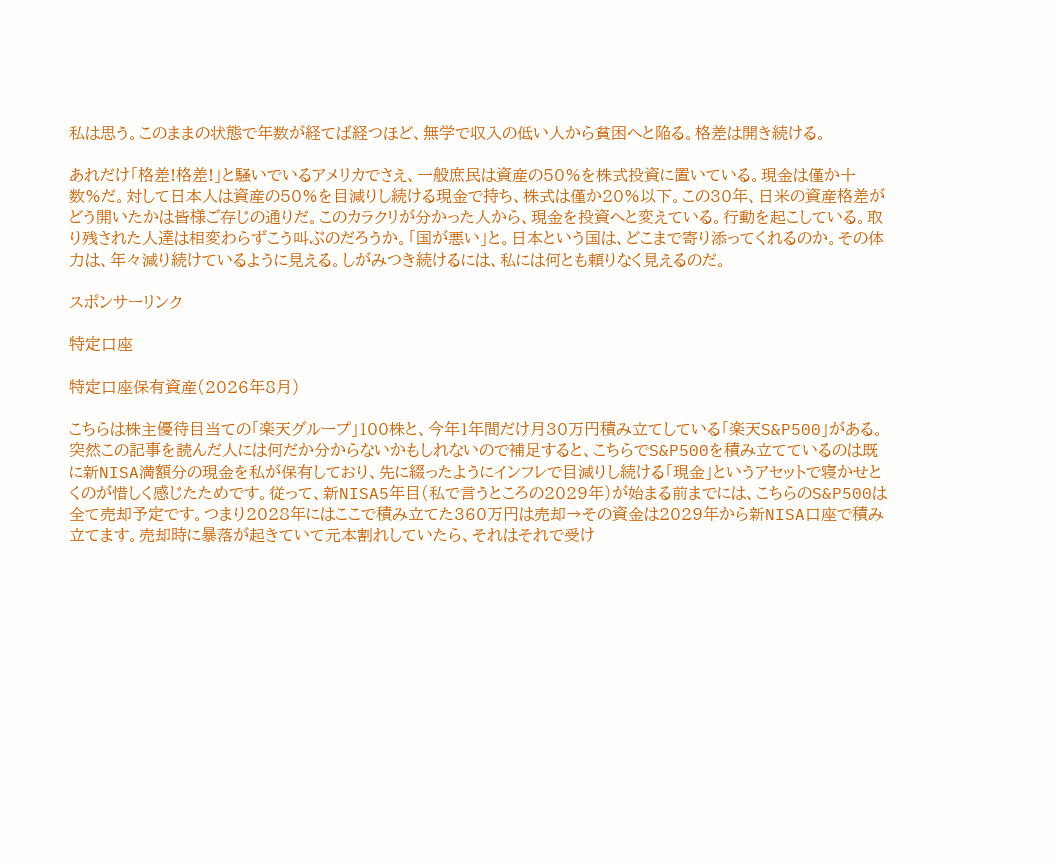私は思う。このままの状態で年数が経てば経つほど、無学で収入の低い人から貧困へと陥る。格差は開き続ける。

あれだけ「格差!格差!」と騒いでいるアメリカでさえ、一般庶民は資産の50%を株式投資に置いている。現金は僅か十数%だ。対して日本人は資産の50%を目減りし続ける現金で持ち、株式は僅か20%以下。この30年、日米の資産格差がどう開いたかは皆様ご存じの通りだ。このカラクリが分かった人から、現金を投資へと変えている。行動を起こしている。取り残された人達は相変わらずこう叫ぶのだろうか。「国が悪い」と。日本という国は、どこまで寄り添ってくれるのか。その体力は、年々減り続けているように見える。しがみつき続けるには、私には何とも頼りなく見えるのだ。

スポンサーリンク

特定口座

特定口座保有資産(2026年8月)

こちらは株主優待目当ての「楽天グループ」100株と、今年1年間だけ月30万円積み立てしている「楽天S&P500」がある。突然この記事を読んだ人には何だか分からないかもしれないので補足すると、こちらでS&P500を積み立てているのは既に新NISA満額分の現金を私が保有しており、先に綴ったようにインフレで目減りし続ける「現金」というアセットで寝かせとくのが惜しく感じたためです。従って、新NISA5年目(私で言うところの2029年)が始まる前までには、こちらのS&P500は全て売却予定です。つまり2028年にはここで積み立てた360万円は売却→その資金は2029年から新NISA口座で積み立てます。売却時に暴落が起きていて元本割れしていたら、それはそれで受け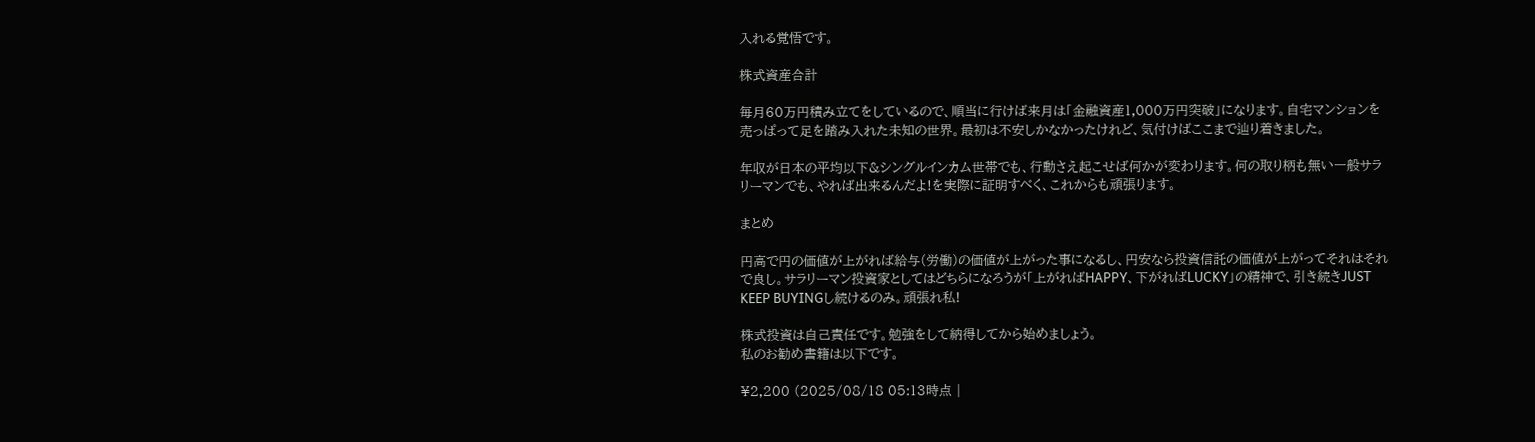入れる覚悟です。

株式資産合計

毎月60万円積み立てをしているので、順当に行けば来月は「金融資産1,000万円突破」になります。自宅マンションを売っぱって足を踏み入れた未知の世界。最初は不安しかなかったけれど、気付けばここまで辿り着きました。

年収が日本の平均以下&シングルインカム世帯でも、行動さえ起こせば何かが変わります。何の取り柄も無い一般サラリーマンでも、やれば出来るんだよ!を実際に証明すべく、これからも頑張ります。

まとめ

円高で円の価値が上がれば給与(労働)の価値が上がった事になるし、円安なら投資信託の価値が上がってそれはそれで良し。サラリーマン投資家としてはどちらになろうが「上がればHAPPY、下がればLUCKY」の精神で、引き続きJUST KEEP BUYINGし続けるのみ。頑張れ私!

株式投資は自己責任です。勉強をして納得してから始めましょう。
私のお勧め書籍は以下です。

¥2,200 (2025/08/18 05:13時点 |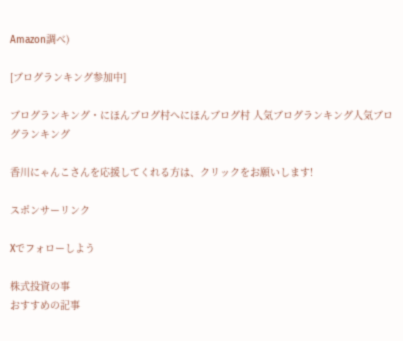Amazon調べ)

[ブログランキング参加中]

ブログランキング・にほんブログ村へにほんブログ村 人気ブログランキング人気ブログランキング

香川にゃんこさんを応援してくれる方は、クリックをお願いします!

スポンサーリンク

Xでフォローしよう

株式投資の事
おすすめの記事